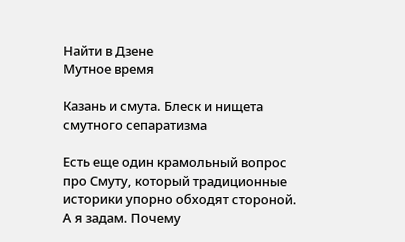Найти в Дзене
Мутное время

Казань и смута. Блеск и нищета смутного сепаратизма

Есть еще один крамольный вопрос про Смуту, который традиционные историки упорно обходят стороной. А я задам. Почему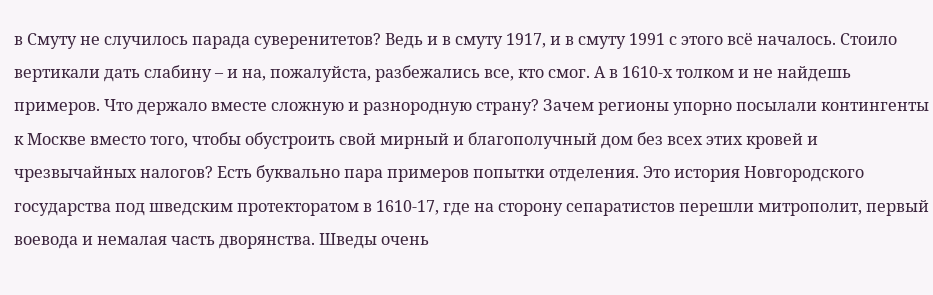в Смуту не случилось парада суверенитетов? Ведь и в смуту 1917, и в смуту 1991 с этого всё началось. Стоило вертикали дать слабину – и на, пожалуйста, разбежались все, кто смог. А в 1610-х толком и не найдешь примеров. Что держало вместе сложную и разнородную страну? Зачем регионы упорно посылали контингенты к Москве вместо того, чтобы обустроить свой мирный и благополучный дом без всех этих кровей и чрезвычайных налогов? Есть буквально пара примеров попытки отделения. Это история Новгородского государства под шведским протекторатом в 1610-17, где на сторону сепаратистов перешли митрополит, первый воевода и немалая часть дворянства. Шведы очень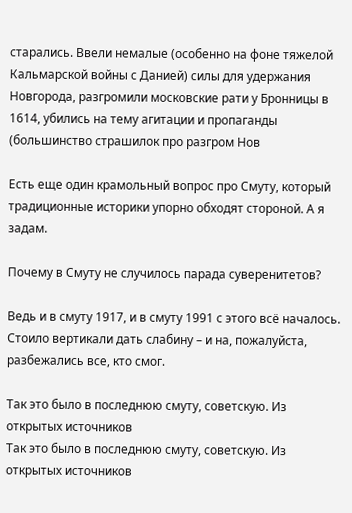старались. Ввели немалые (особенно на фоне тяжелой Кальмарской войны с Данией) силы для удержания Новгорода, разгромили московские рати у Бронницы в 1614, убились на тему агитации и пропаганды (большинство страшилок про разгром Нов

Есть еще один крамольный вопрос про Смуту, который традиционные историки упорно обходят стороной. А я задам.

Почему в Смуту не случилось парада суверенитетов?

Ведь и в смуту 1917, и в смуту 1991 с этого всё началось. Стоило вертикали дать слабину – и на, пожалуйста, разбежались все, кто смог.

Так это было в последнюю смуту, советскую. Из открытых источников
Так это было в последнюю смуту, советскую. Из открытых источников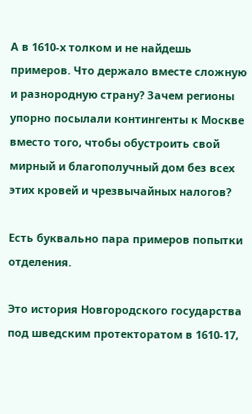А в 1610-х толком и не найдешь примеров. Что держало вместе сложную и разнородную страну? Зачем регионы упорно посылали контингенты к Москве вместо того, чтобы обустроить свой мирный и благополучный дом без всех этих кровей и чрезвычайных налогов?

Есть буквально пара примеров попытки отделения.

Это история Новгородского государства под шведским протекторатом в 1610-17,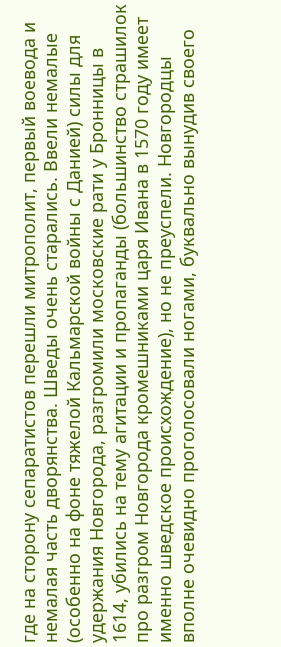где на сторону сепаратистов перешли митрополит, первый воевода и немалая часть дворянства. Шведы очень старались. Ввели немалые (особенно на фоне тяжелой Кальмарской войны с Данией) силы для удержания Новгорода, разгромили московские рати у Бронницы в 1614, убились на тему агитации и пропаганды (большинство страшилок про разгром Новгорода кромешниками царя Ивана в 1570 году имеет именно шведское происхождение), но не преуспели. Новгородцы вполне очевидно проголосовали ногами, буквально вынудив своего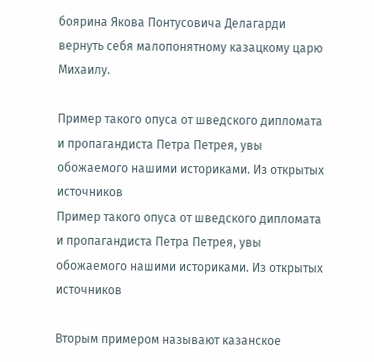боярина Якова Понтусовича Делагарди вернуть себя малопонятному казацкому царю Михаилу.

Пример такого опуса от шведского дипломата и пропагандиста Петра Петрея, увы обожаемого нашими историками. Из открытых источников
Пример такого опуса от шведского дипломата и пропагандиста Петра Петрея, увы обожаемого нашими историками. Из открытых источников

Вторым примером называют казанское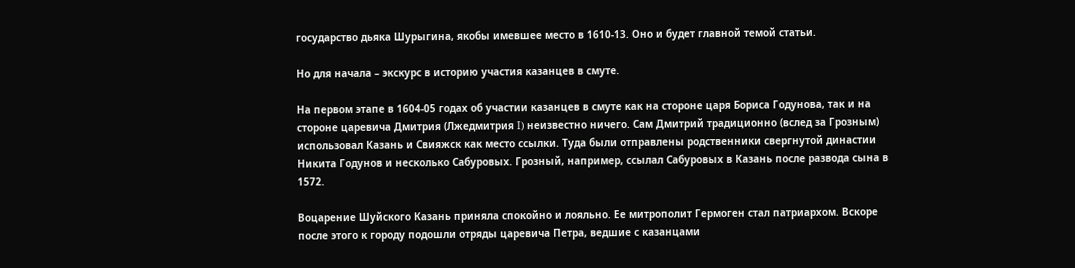государство дьяка Шурыгина, якобы имевшее место в 1610-13. Оно и будет главной темой статьи.

Но для начала – экскурс в историю участия казанцев в смуте.

На первом этапе в 1604-05 годах об участии казанцев в смуте как на стороне царя Бориса Годунова, так и на стороне царевича Дмитрия (Лжедмитрия I) неизвестно ничего. Сам Дмитрий традиционно (вслед за Грозным) использовал Казань и Свияжск как место ссылки. Туда были отправлены родственники свергнутой династии Никита Годунов и несколько Сабуровых. Грозный, например, ссылал Сабуровых в Казань после развода сына в 1572.

Воцарение Шуйского Казань приняла спокойно и лояльно. Ее митрополит Гермоген стал патриархом. Вскоре после этого к городу подошли отряды царевича Петра, ведшие с казанцами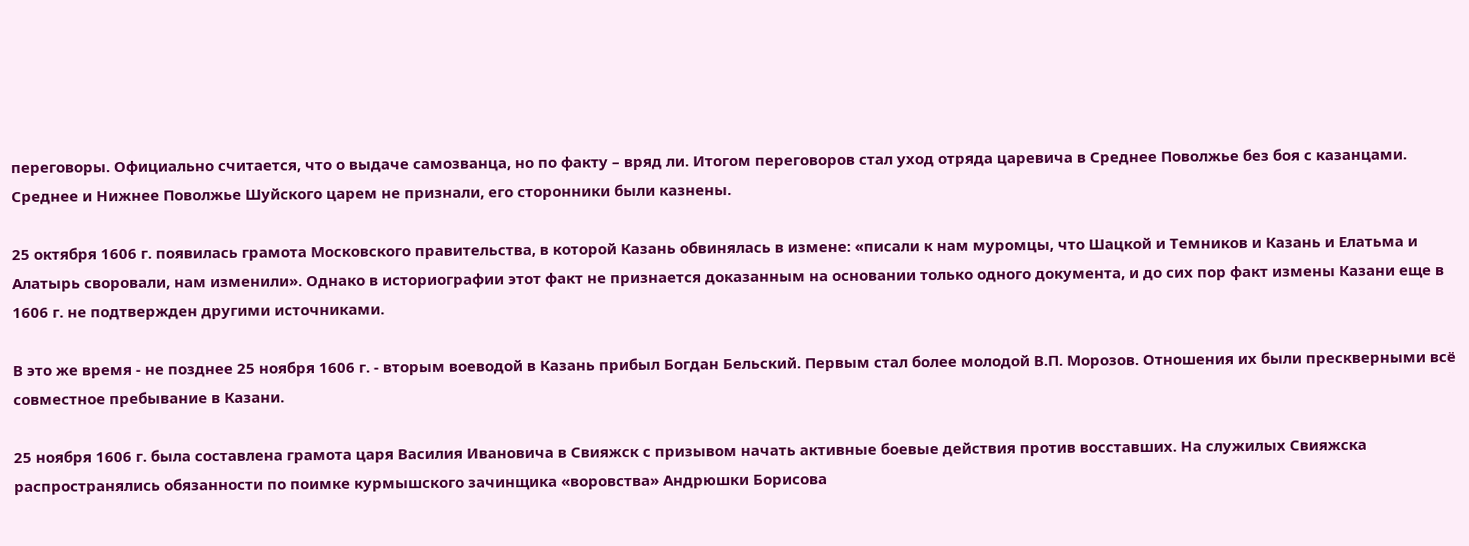переговоры. Официально считается, что о выдаче самозванца, но по факту – вряд ли. Итогом переговоров стал уход отряда царевича в Среднее Поволжье без боя с казанцами. Среднее и Нижнее Поволжье Шуйского царем не признали, его сторонники были казнены.

25 октября 1606 г. появилась грамота Московского правительства, в которой Казань обвинялась в измене: «писали к нам муромцы, что Шацкой и Темников и Казань и Елатьма и Алатырь своровали, нам изменили». Однако в историографии этот факт не признается доказанным на основании только одного документа, и до сих пор факт измены Казани еще в 1606 г. не подтвержден другими источниками.

В это же время - не позднее 25 ноября 1606 г. - вторым воеводой в Казань прибыл Богдан Бельский. Первым стал более молодой В.П. Морозов. Отношения их были прескверными всё совместное пребывание в Казани.

25 ноября 1606 г. была составлена грамота царя Василия Ивановича в Свияжск с призывом начать активные боевые действия против восставших. На служилых Свияжска распространялись обязанности по поимке курмышского зачинщика «воровства» Андрюшки Борисова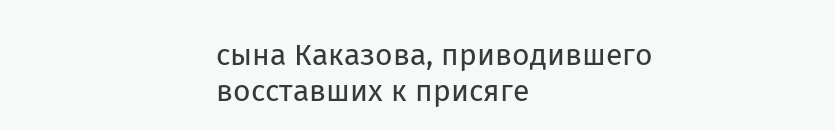сына Каказова, приводившего восставших к присяге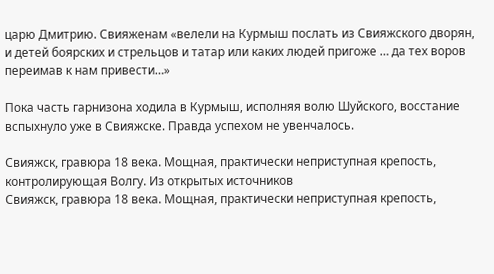царю Дмитрию. Свияженам «велели на Курмыш послать из Свияжского дворян, и детей боярских и стрельцов и татар или каких людей пригоже … да тех воров переимав к нам привести…»

Пока часть гарнизона ходила в Курмыш, исполняя волю Шуйского, восстание вспыхнуло уже в Свияжске. Правда успехом не увенчалось.

Свияжск, гравюра 18 века. Мощная, практически неприступная крепость, контролирующая Волгу. Из открытых источников
Свияжск, гравюра 18 века. Мощная, практически неприступная крепость,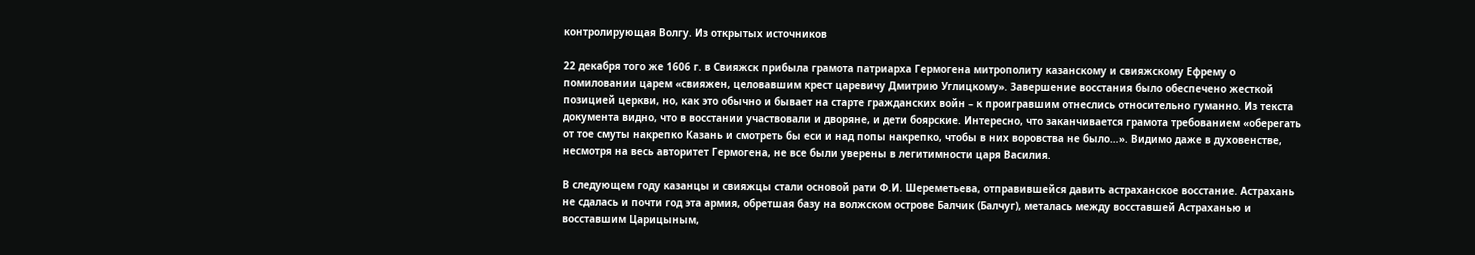контролирующая Волгу. Из открытых источников

22 декабря того же 1606 г. в Свияжск прибыла грамота патриарха Гермогена митрополиту казанскому и свияжскому Ефрему о помиловании царем «свияжен, целовавшим крест царевичу Дмитрию Углицкому». Завершение восстания было обеспечено жесткой позицией церкви, но, как это обычно и бывает на старте гражданских войн – к проигравшим отнеслись относительно гуманно. Из текста документа видно, что в восстании участвовали и дворяне, и дети боярские. Интересно, что заканчивается грамота требованием «оберегать от тое смуты накрепко Казань и смотреть бы еси и над попы накрепко, чтобы в них воровства не было…». Видимо даже в духовенстве, несмотря на весь авторитет Гермогена, не все были уверены в легитимности царя Василия.

В следующем году казанцы и свияжцы стали основой рати Ф.И. Шереметьева, отправившейся давить астраханское восстание. Астрахань не сдалась и почти год эта армия, обретшая базу на волжском острове Балчик (Балчуг), металась между восставшей Астраханью и восставшим Царицыным,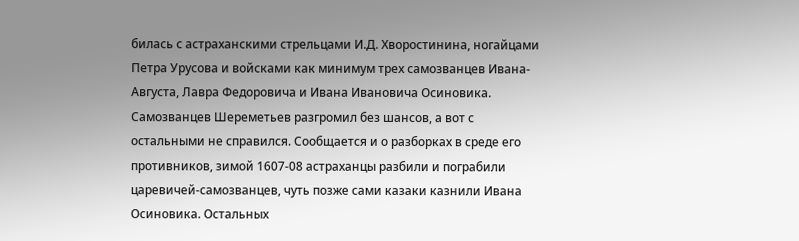билась с астраханскими стрельцами И.Д. Хворостинина, ногайцами Петра Урусова и войсками как минимум трех самозванцев Ивана-Августа, Лавра Федоровича и Ивана Ивановича Осиновика. Самозванцев Шереметьев разгромил без шансов, а вот с остальными не справился. Сообщается и о разборках в среде его противников, зимой 1607-08 астраханцы разбили и пограбили царевичей-самозванцев, чуть позже сами казаки казнили Ивана Осиновика. Остальных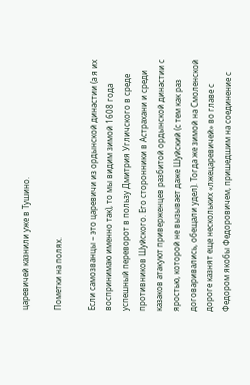царевичей казнили уже в Тушино.

Пометки на полях.

Если самозванцы – это царевичи из ордынской династии (а я их воспринимаю именно так), то мы видим зимой 1608 года успешный переворот в пользу Дмитрия Угличского в среде противников Шуйского. Его сторонники в Астрахани и среди казаков атакуют приверженцев разбитой ордынской династии с яростью, которой не вызывает даже Шуйский (с тем как раз договаривались, обещали удел). Тогда же зимой на Смоленской дороге казнят еще нескольких «лжецаревичей» во главе с Федором якобы Федоровичем, пришедшим на соединение с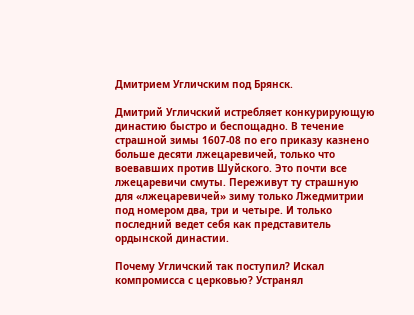Дмитрием Угличским под Брянск.

Дмитрий Угличский истребляет конкурирующую династию быстро и беспощадно. В течение страшной зимы 1607-08 по его приказу казнено больше десяти лжецаревичей, только что воевавших против Шуйского. Это почти все лжецаревичи смуты. Переживут ту страшную для «лжецаревичей» зиму только Лжедмитрии под номером два, три и четыре. И только последний ведет себя как представитель ордынской династии.

Почему Угличский так поступил? Искал компромисса с церковью? Устранял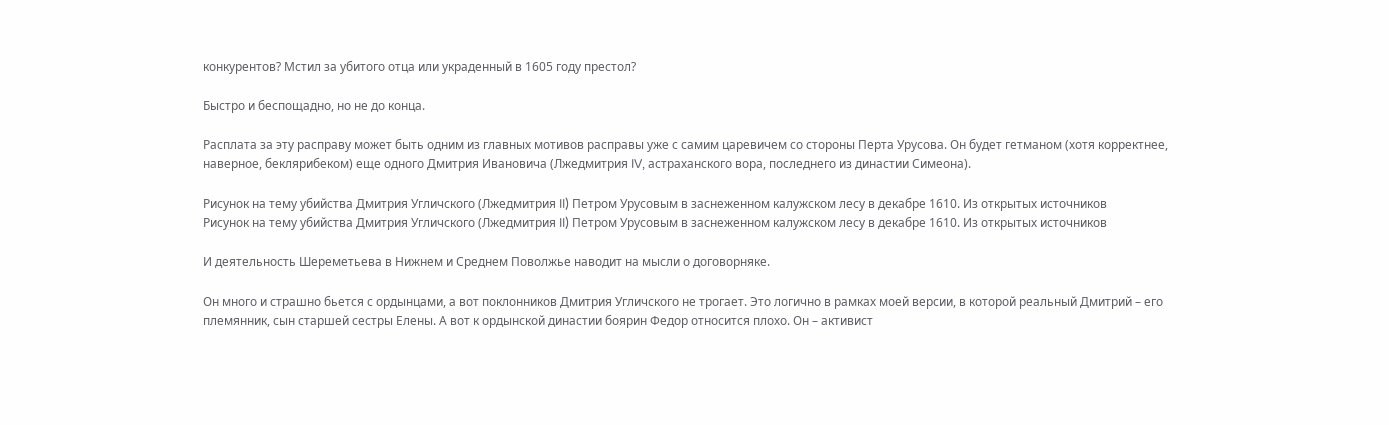конкурентов? Мстил за убитого отца или украденный в 1605 году престол?

Быстро и беспощадно, но не до конца.

Расплата за эту расправу может быть одним из главных мотивов расправы уже с самим царевичем со стороны Перта Урусова. Он будет гетманом (хотя корректнее, наверное, беклярибеком) еще одного Дмитрия Ивановича (Лжедмитрия IV, астраханского вора, последнего из династии Симеона).

Рисунок на тему убийства Дмитрия Угличского (Лжедмитрия II) Петром Урусовым в заснеженном калужском лесу в декабре 1610. Из открытых источников
Рисунок на тему убийства Дмитрия Угличского (Лжедмитрия II) Петром Урусовым в заснеженном калужском лесу в декабре 1610. Из открытых источников

И деятельность Шереметьева в Нижнем и Среднем Поволжье наводит на мысли о договорняке.

Он много и страшно бьется с ордынцами, а вот поклонников Дмитрия Угличского не трогает. Это логично в рамках моей версии, в которой реальный Дмитрий – его племянник, сын старшей сестры Елены. А вот к ордынской династии боярин Федор относится плохо. Он – активист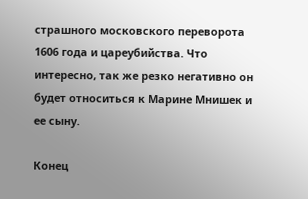страшного московского переворота 1606 года и цареубийства. Что интересно, так же резко негативно он будет относиться к Марине Мнишек и ее сыну.

Конец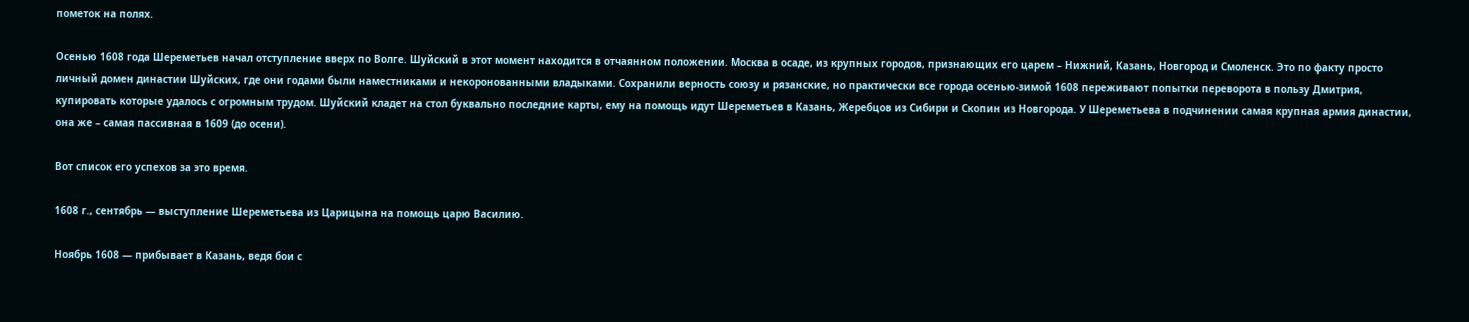пометок на полях.

Осенью 1608 года Шереметьев начал отступление вверх по Волге. Шуйский в этот момент находится в отчаянном положении. Москва в осаде, из крупных городов, признающих его царем – Нижний, Казань, Новгород и Смоленск. Это по факту просто личный домен династии Шуйских, где они годами были наместниками и некоронованными владыками. Сохранили верность союзу и рязанские, но практически все города осенью-зимой 1608 переживают попытки переворота в пользу Дмитрия, купировать которые удалось с огромным трудом. Шуйский кладет на стол буквально последние карты, ему на помощь идут Шереметьев в Казань, Жеребцов из Сибири и Скопин из Новгорода. У Шереметьева в подчинении самая крупная армия династии, она же – самая пассивная в 1609 (до осени).

Вот список его успехов за это время.

1608 г., сентябрь — выступление Шереметьева из Царицына на помощь царю Василию.

Ноябрь 1608 — прибывает в Казань, ведя бои с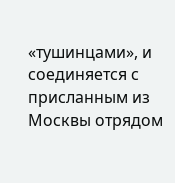«тушинцами», и соединяется с присланным из Москвы отрядом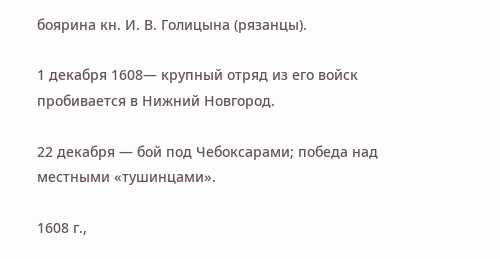боярина кн. И. В. Голицына (рязанцы).

1 декабря 1608— крупный отряд из его войск пробивается в Нижний Новгород.

22 декабря — бой под Чебоксарами; победа над местными «тушинцами».

1608 г.,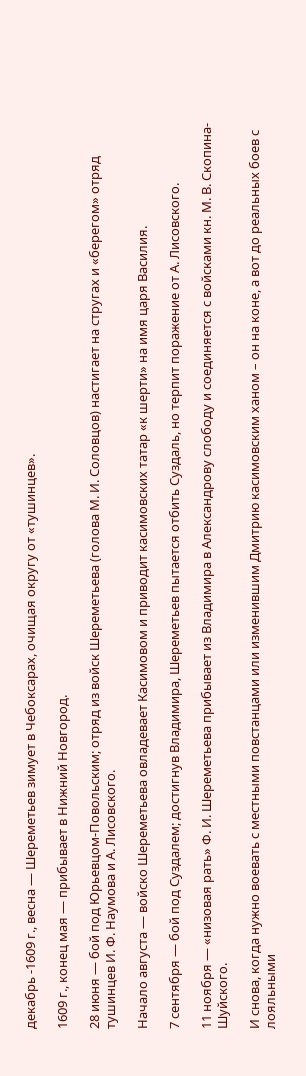декабрь -1609 г., весна — Шереметьев зимует в Чебоксарах, очищая округу от «тушинцев».

1609 г., конец мая — прибывает в Нижний Новгород.

28 июня — бой под Юрьевцом-Повольским; отряд из войск Шереметьева (голова М. И. Соловцов) настигает на стругах и «берегом» отряд тушинцев И. Ф. Наумова и А. Лисовского.

Начало августа — войско Шереметьева овладевает Касимовом и приводит касимовских татар «к шерти» на имя царя Василия.

7 сентября — бой под Суздалем; достигнув Владимира, Шереметьев пытается отбить Суздаль, но терпит поражение от А. Лисовского.

11 ноября — «низовая рать» Ф. И. Шереметьева прибывает из Владимира в Александрову слободу и соединяется с войсками кн. М. В. Скопина-Шуйского.

И снова, когда нужно воевать с местными повстанцами или изменившим Дмитрию касимовским ханом – он на коне, а вот до реальных боев с лояльными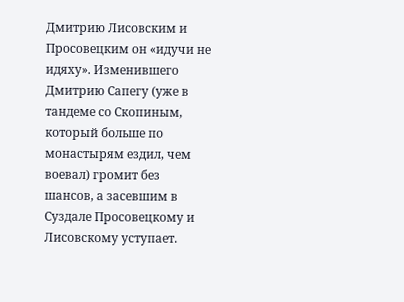Дмитрию Лисовским и Просовецким он «идучи не идяху». Изменившего Дмитрию Сапегу (уже в тандеме со Скопиным, который больше по монастырям ездил, чем воевал) громит без шансов, а засевшим в Суздале Просовецкому и Лисовскому уступает.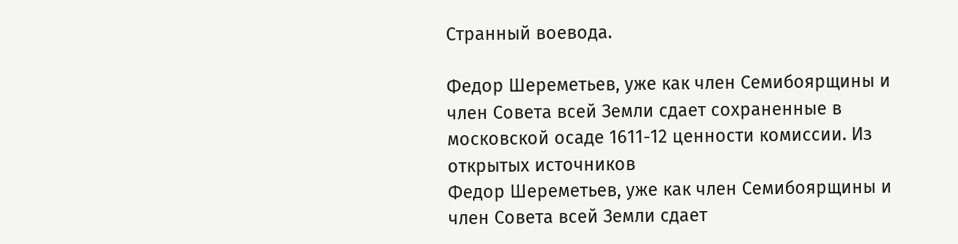Странный воевода.

Федор Шереметьев, уже как член Семибоярщины и член Совета всей Земли сдает сохраненные в московской осаде 1611-12 ценности комиссии. Из открытых источников
Федор Шереметьев, уже как член Семибоярщины и член Совета всей Земли сдает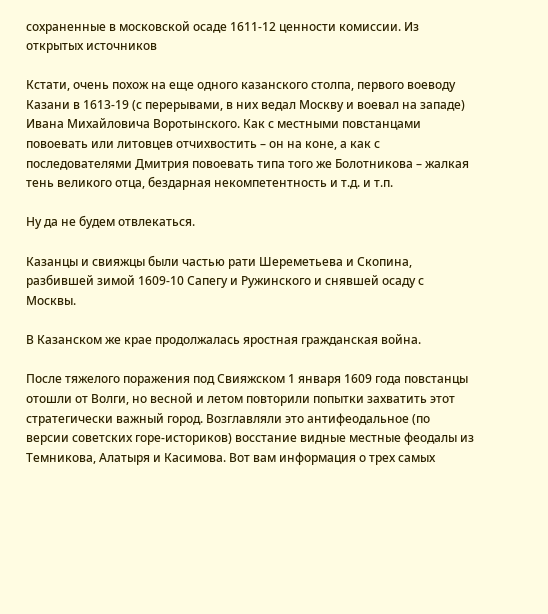сохраненные в московской осаде 1611-12 ценности комиссии. Из открытых источников

Кстати, очень похож на еще одного казанского столпа, первого воеводу Казани в 1613-19 (с перерывами, в них ведал Москву и воевал на западе) Ивана Михайловича Воротынского. Как с местными повстанцами повоевать или литовцев отчихвостить – он на коне, а как с последователями Дмитрия повоевать типа того же Болотникова – жалкая тень великого отца, бездарная некомпетентность и т.д. и т.п.

Ну да не будем отвлекаться.

Казанцы и свияжцы были частью рати Шереметьева и Скопина, разбившей зимой 1609-10 Сапегу и Ружинского и снявшей осаду с Москвы.

В Казанском же крае продолжалась яростная гражданская война.

После тяжелого поражения под Свияжском 1 января 1609 года повстанцы отошли от Волги, но весной и летом повторили попытки захватить этот стратегически важный город. Возглавляли это антифеодальное (по версии советских горе-историков) восстание видные местные феодалы из Темникова, Алатыря и Касимова. Вот вам информация о трех самых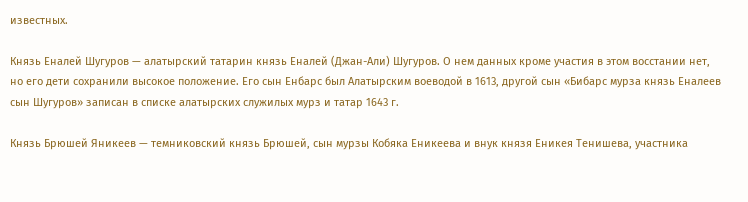известных.

Князь Еналей Шугуров — алатырский татарин князь Еналей (Джан-Али) Шугуров. О нем данных кроме участия в этом восстании нет, но его дети сохранили высокое положение. Его сын Енбарс был Алатырским воеводой в 1613, другой сын «Бибарс мурза князь Еналеев сын Шугуров» записан в списке алатырских служилых мурз и татар 1643 г.

Князь Брюшей Яникеев — темниковский князь Брюшей, сын мурзы Кобяка Еникеева и внук князя Еникея Тенишева, участника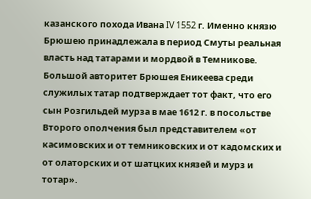казанского похода Ивана IV 1552 г. Именно князю Брюшею принадлежала в период Смуты реальная власть над татарами и мордвой в Темникове. Большой авторитет Брюшея Еникеева среди служилых татар подтверждает тот факт, что его сын Розгильдей мурза в мае 1612 г. в посольстве Второго ополчения был представителем «от касимовских и от темниковских и от кадомских и от олаторских и от шатцких князей и мурз и тотар».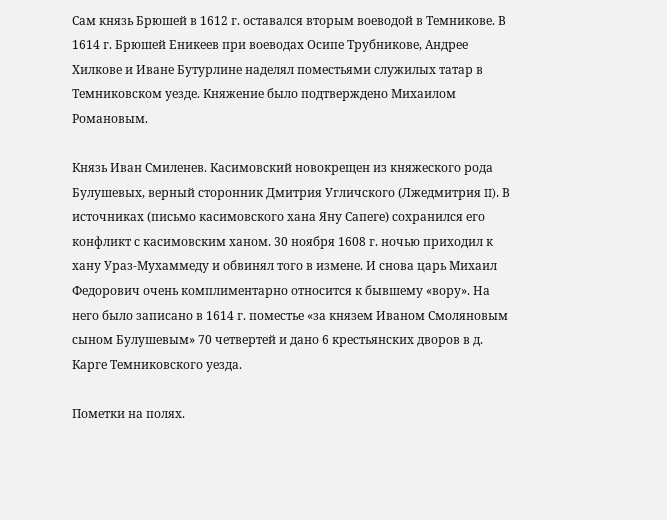Сам князь Брюшей в 1612 г. оставался вторым воеводой в Темникове. В 1614 г. Брюшей Еникеев при воеводах Осипе Трубникове, Андрее Хилкове и Иване Бутурлине наделял поместьями служилых татар в Темниковском уезде. Княжение было подтверждено Михаилом Романовым.

Князь Иван Смиленев. Касимовский новокрещен из княжеского рода Булушевых, верный сторонник Дмитрия Угличского (Лжедмитрия II). В источниках (письмо касимовского хана Яну Сапеге) сохранился его конфликт с касимовским ханом. 30 ноября 1608 г. ночью приходил к хану Ураз-Мухаммеду и обвинял того в измене. И снова царь Михаил Федорович очень комплиментарно относится к бывшему «вору». На него было записано в 1614 г. поместье «за князем Иваном Смоляновым сыном Булушевым» 70 четвертей и дано 6 крестьянских дворов в д. Карге Темниковского уезда.

Пометки на полях.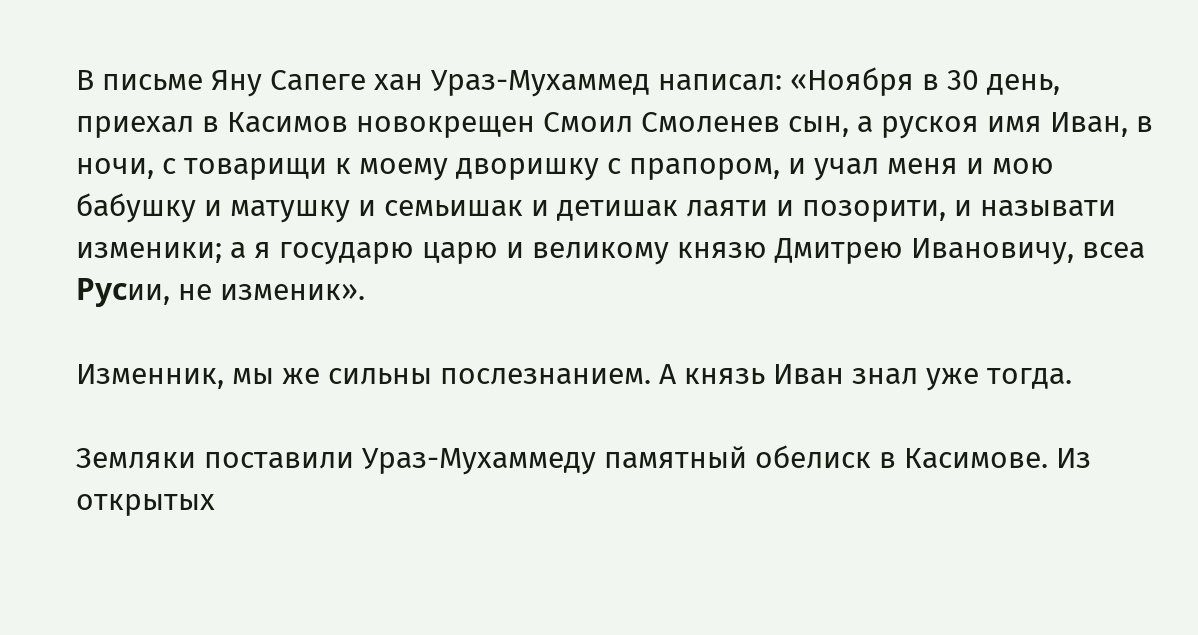В письме Яну Сапеге хан Ураз-Мухаммед написал: «Ноября в 30 день, приехал в Касимов новокрещен Смоил Смоленев сын, а рускоя имя Иван, в ночи, с товарищи к моему дворишку с прапором, и учал меня и мою бабушку и матушку и семьишак и детишак лаяти и позорити, и называти изменики; а я государю царю и великому князю Дмитрею Ивановичу, всеа Pycии, не изменик».

Изменник, мы же сильны послезнанием. А князь Иван знал уже тогда.

Земляки поставили Ураз-Мухаммеду памятный обелиск в Касимове. Из открытых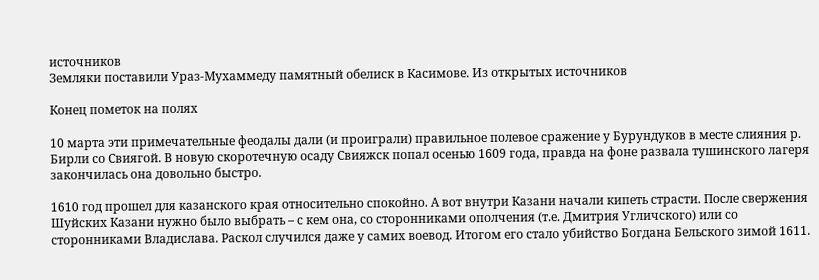источников
Земляки поставили Ураз-Мухаммеду памятный обелиск в Касимове. Из открытых источников

Конец пометок на полях

10 марта эти примечательные феодалы дали (и проиграли) правильное полевое сражение у Бурундуков в месте слияния р. Бирли со Свиягой. В новую скоротечную осаду Свияжск попал осенью 1609 года, правда на фоне развала тушинского лагеря закончилась она довольно быстро.

1610 год прошел для казанского края относительно спокойно. А вот внутри Казани начали кипеть страсти. После свержения Шуйских Казани нужно было выбрать – с кем она, со сторонниками ополчения (т.е. Дмитрия Угличского) или со сторонниками Владислава. Раскол случился даже у самих воевод. Итогом его стало убийство Богдана Бельского зимой 1611.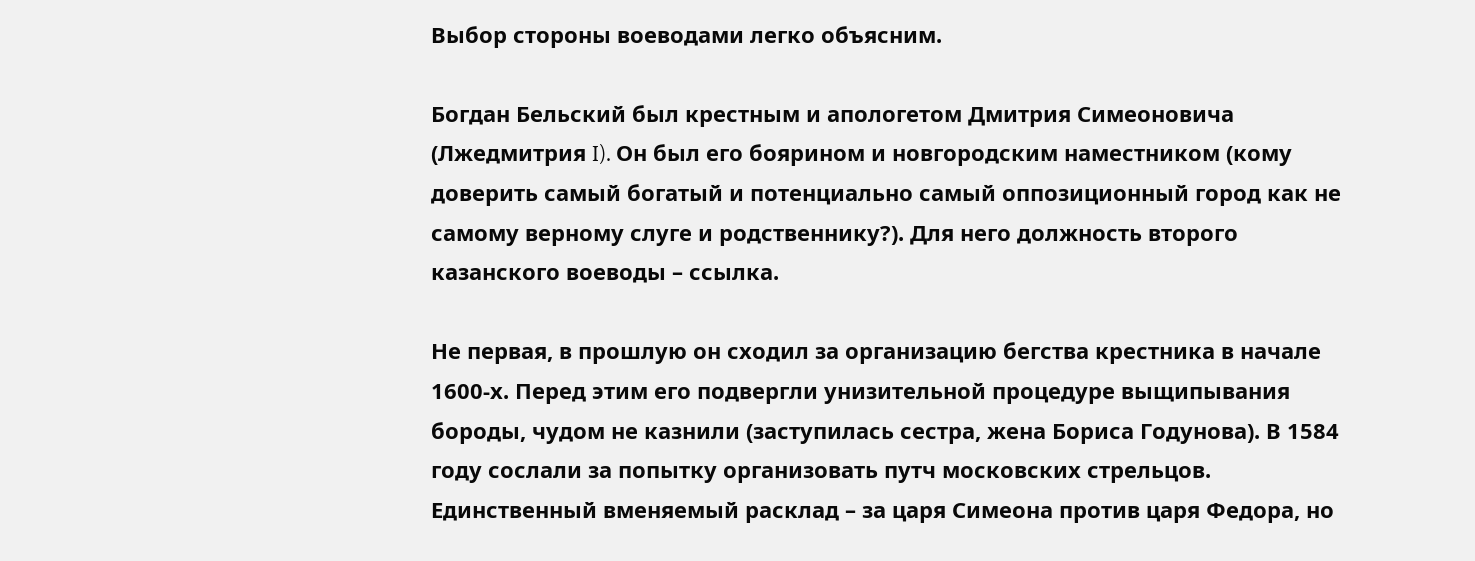Выбор стороны воеводами легко объясним.

Богдан Бельский был крестным и апологетом Дмитрия Симеоновича (Лжедмитрия I). Он был его боярином и новгородским наместником (кому доверить самый богатый и потенциально самый оппозиционный город как не самому верному слуге и родственнику?). Для него должность второго казанского воеводы – ссылка.

Не первая, в прошлую он сходил за организацию бегства крестника в начале 1600-х. Перед этим его подвергли унизительной процедуре выщипывания бороды, чудом не казнили (заступилась сестра, жена Бориса Годунова). В 1584 году сослали за попытку организовать путч московских стрельцов. Единственный вменяемый расклад – за царя Симеона против царя Федора, но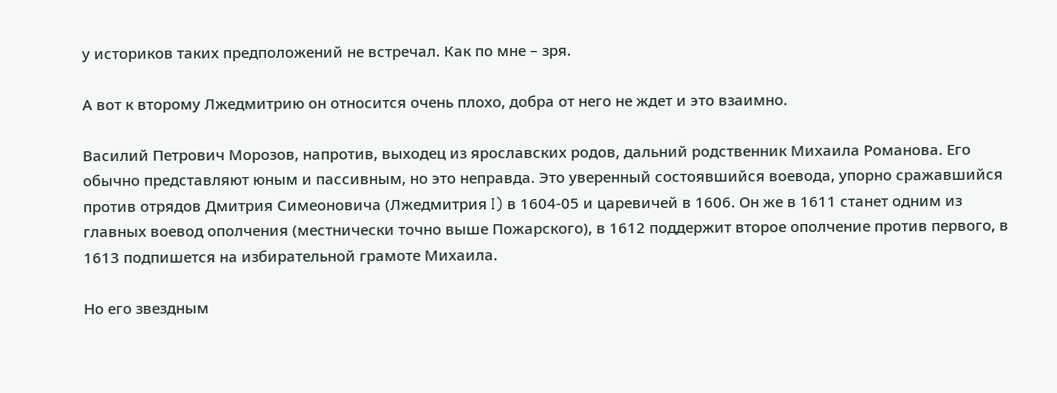у историков таких предположений не встречал. Как по мне – зря.

А вот к второму Лжедмитрию он относится очень плохо, добра от него не ждет и это взаимно.

Василий Петрович Морозов, напротив, выходец из ярославских родов, дальний родственник Михаила Романова. Его обычно представляют юным и пассивным, но это неправда. Это уверенный состоявшийся воевода, упорно сражавшийся против отрядов Дмитрия Симеоновича (Лжедмитрия I) в 1604-05 и царевичей в 1606. Он же в 1611 станет одним из главных воевод ополчения (местнически точно выше Пожарского), в 1612 поддержит второе ополчение против первого, в 1613 подпишется на избирательной грамоте Михаила.

Но его звездным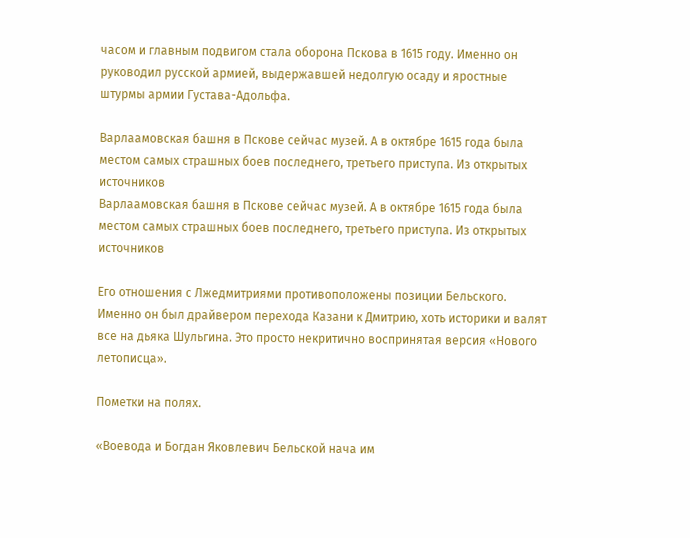часом и главным подвигом стала оборона Пскова в 1615 году. Именно он руководил русской армией, выдержавшей недолгую осаду и яростные штурмы армии Густава-Адольфа.

Варлаамовская башня в Пскове сейчас музей. А в октябре 1615 года была местом самых страшных боев последнего, третьего приступа. Из открытых источников
Варлаамовская башня в Пскове сейчас музей. А в октябре 1615 года была местом самых страшных боев последнего, третьего приступа. Из открытых источников

Его отношения с Лжедмитриями противоположены позиции Бельского. Именно он был драйвером перехода Казани к Дмитрию, хоть историки и валят все на дьяка Шульгина. Это просто некритично воспринятая версия «Нового летописца».

Пометки на полях.

«Воевода и Богдан Яковлевич Бельской нача им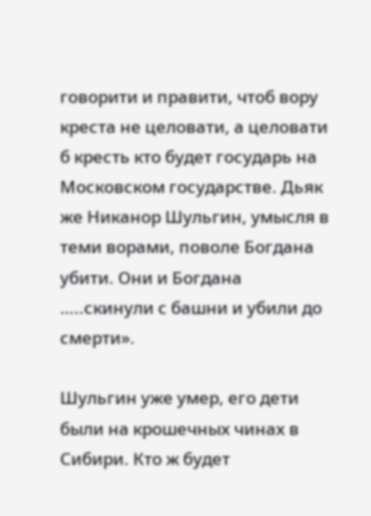говорити и правити, чтоб вору креста не целовати, а целовати б кресть кто будет государь на Московском государстве. Дьяк же Никанор Шульгин, умысля в теми ворами, поволе Богдана убити. Они и Богдана …..скинули с башни и убили до смерти».

Шульгин уже умер, его дети были на крошечных чинах в Сибири. Кто ж будет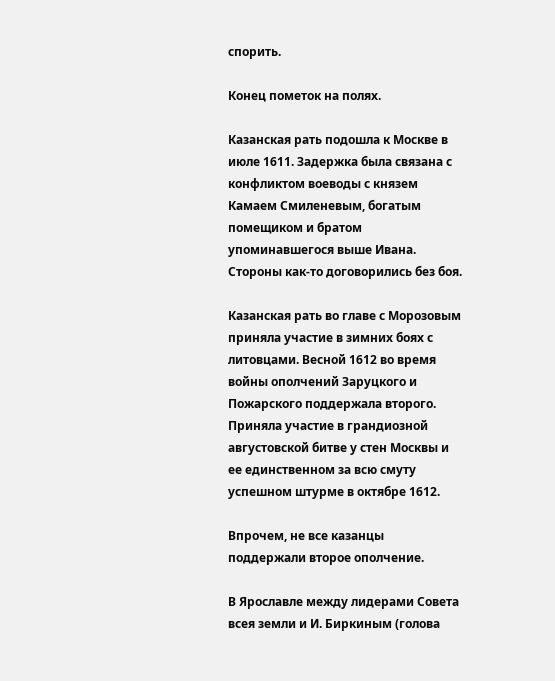спорить.

Конец пометок на полях.

Казанская рать подошла к Москве в июле 1611. Задержка была связана с конфликтом воеводы с князем Камаем Смиленевым, богатым помещиком и братом упоминавшегося выше Ивана. Стороны как-то договорились без боя.

Казанская рать во главе с Морозовым приняла участие в зимних боях с литовцами. Весной 1612 во время войны ополчений Заруцкого и Пожарского поддержала второго. Приняла участие в грандиозной августовской битве у стен Москвы и ее единственном за всю смуту успешном штурме в октябре 1612.

Впрочем, не все казанцы поддержали второе ополчение.

В Ярославле между лидерами Совета всея земли и И. Биркиным (голова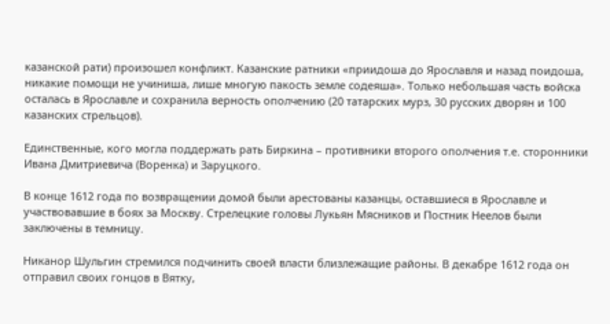казанской рати) произошел конфликт. Казанские ратники «приидоша до Ярославля и назад поидоша, никакие помощи не учиниша, лише многую пакость земле содеяша». Только небольшая часть войска осталась в Ярославле и сохранила верность ополчению (20 татарских мурз, 30 русских дворян и 100 казанских стрельцов).

Единственные, кого могла поддержать рать Биркина – противники второго ополчения т.е. сторонники Ивана Дмитриевича (Воренка) и Заруцкого.

В конце 1612 года по возвращении домой были арестованы казанцы, оставшиеся в Ярославле и участвовавшие в боях за Москву. Стрелецкие головы Лукьян Мясников и Постник Неелов были заключены в темницу.

Никанор Шульгин стремился подчинить своей власти близлежащие районы. В декабре 1612 года он отправил своих гонцов в Вятку,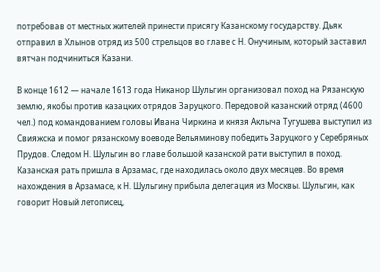потребовав от местных жителей принести присягу Казанскому государству. Дьяк отправил в Хлынов отряд из 500 стрельцов во главе с Н. Онучиным, который заставил вятчан подчиниться Казани.

В конце 1612 — начале 1613 года Никанор Шульгин организовал поход на Рязанскую землю, якобы против казацких отрядов Заруцкого. Передовой казанский отряд (4600 чел.) под командованием головы Ивана Чиркина и князя Аклыча Тугушева выступил из Свияжска и помог рязанскому воеводе Вельяминову победить Заруцкого у Серебряных Прудов. Следом Н. Шульгин во главе большой казанской рати выступил в поход. Казанская рать пришла в Арзамас, где находилась около двух месяцев. Во время нахождения в Арзамасе, к Н. Шульгину прибыла делегация из Москвы. Шульгин, как говорит Новый летописец,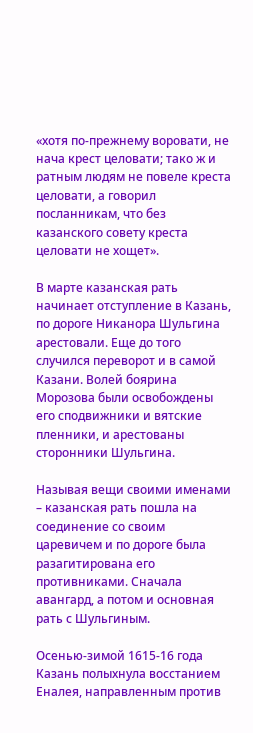«хотя по-прежнему воровати, не нача крест целовати; тако ж и ратным людям не повеле креста целовати, а говорил посланникам, что без казанского совету креста целовати не хощет».

В марте казанская рать начинает отступление в Казань, по дороге Никанора Шульгина арестовали. Еще до того случился переворот и в самой Казани. Волей боярина Морозова были освобождены его сподвижники и вятские пленники, и арестованы сторонники Шульгина.

Называя вещи своими именами – казанская рать пошла на соединение со своим царевичем и по дороге была разагитирована его противниками. Сначала авангард, а потом и основная рать с Шульгиным.

Осенью-зимой 1615-16 года Казань полыхнула восстанием Еналея, направленным против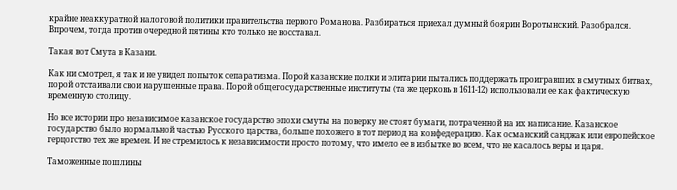крайне неаккуратной налоговой политики правительства первого Романова. Разбираться приехал думный боярин Воротынский. Разобрался. Впрочем, тогда против очередной пятины кто только не восставал.

Такая вот Смута в Казани.

Как ни смотрел, я так и не увидел попыток сепаратизма. Порой казанские полки и элитарии пытались поддержать проигравших в смутных битвах, порой отстаивали свои нарушенные права. Порой общегосударственные институты (та же церковь в 1611-12) использовали ее как фактическую временную столицу.

Но все истории про независимое казанское государство эпохи смуты на поверку не стоят бумаги, потраченной на их написание. Казанское государство было нормальной частью Русского царства, больше похожего в тот период на конфедерацию. Как османский санджак или европейское герцогство тех же времен. И не стремилось к независимости просто потому, что имело ее в избытке во всем, что не касалось веры и царя.

Таможенные пошлины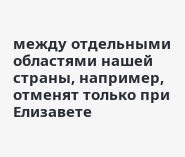между отдельными областями нашей страны, например, отменят только при Елизавете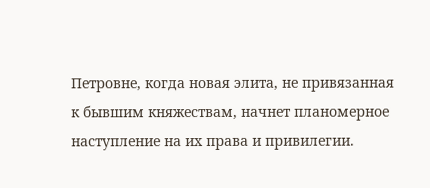Петровне, когда новая элита, не привязанная к бывшим княжествам, начнет планомерное наступление на их права и привилегии.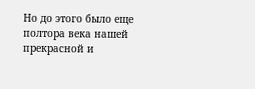Но до этого было еще полтора века нашей прекрасной и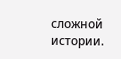сложной истории.